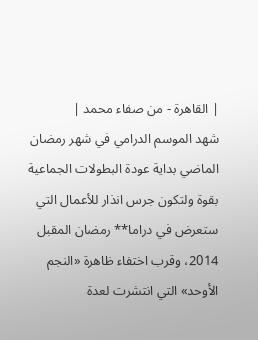| القاهرة - من صفاء محمد |
شهد الموسم الدرامي في شهر رمضان الماضي بداية عودة البطولات الجماعية بقوة ولتكون جرس انذار للأعمال التي ستعرض في دراما** رمضان المقبل 2014، وقرب اختفاء ظاهرة «النجم الأوحد» التي انتشرت لعدة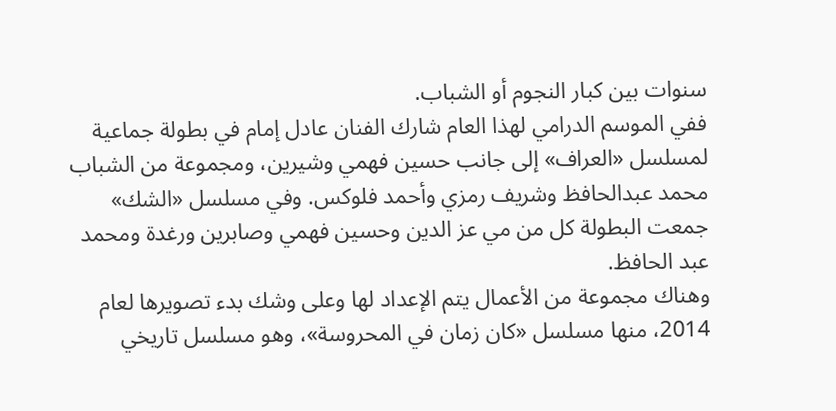سنوات بين كبار النجوم أو الشباب.
ففي الموسم الدرامي لهذا العام شارك الفنان عادل إمام في بطولة جماعية لمسلسل «العراف» إلى جانب حسين فهمي وشيرين، ومجموعة من الشباب محمد عبدالحافظ وشريف رمزي وأحمد فلوكس. وفي مسلسل «الشك» جمعت البطولة كل من مي عز الدين وحسين فهمي وصابرين ورغدة ومحمد عبد الحافظ.
وهناك مجموعة من الأعمال يتم الإعداد لها وعلى وشك بدء تصويرها لعام 2014، منها مسلسل «كان زمان في المحروسة»، وهو مسلسل تاريخي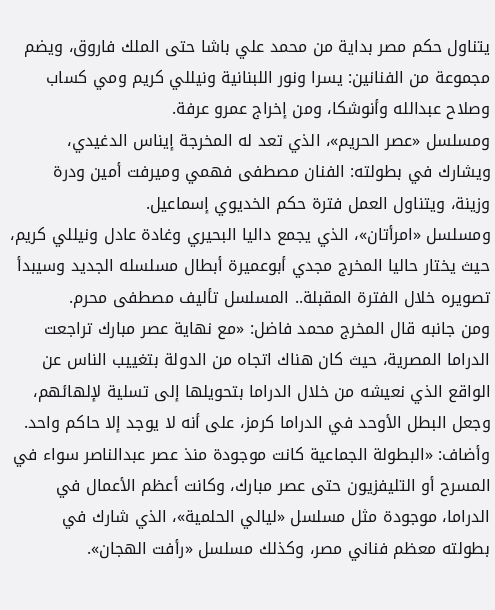يتناول حكم مصر بداية من محمد علي باشا حتى الملك فاروق، ويضم مجموعة من الفنانين: يسرا ونور اللبنانية ونيللي كريم ومي كساب وصلاح عبدالله وأنوشكا، ومن إخراج عمرو عرفة.
ومسلسل «عصر الحريم»، الذي تعد له المخرجة إيناس الدغيدي، ويشارك في بطولته: الفنان مصطفى فهمي وميرفت أمين ودرة وزينة، ويتناول العمل فترة حكم الخديوي إسماعيل.
ومسلسل «امرأتان»، الذي يجمع داليا البحيري وغادة عادل ونيللي كريم، حيث يختار حاليا المخرج مجدي أبوعميرة أبطال مسلسله الجديد وسيبدأ تصويره خلال الفترة المقبلة.. المسلسل تأليف مصطفى محرم.
ومن جانبه قال المخرج محمد فاضل: «مع نهاية عصر مبارك تراجعت الدراما المصرية، حيث كان هناك اتجاه من الدولة بتغييب الناس عن الواقع الذي نعيشه من خلال الدراما بتحويلها إلى تسلية لإلهائهم، وجعل البطل الأوحد في الدراما كرمز، على أنه لا يوجد إلا حاكم واحد.
وأضاف: «البطولة الجماعية كانت موجودة منذ عصر عبدالناصر سواء في المسرح أو التليفزيون حتى عصر مبارك، وكانت أعظم الأعمال في الدراما، موجودة مثل مسلسل «ليالي الحلمية»، الذي شارك في بطولته معظم فناني مصر، وكذلك مسلسل «رأفت الهجان».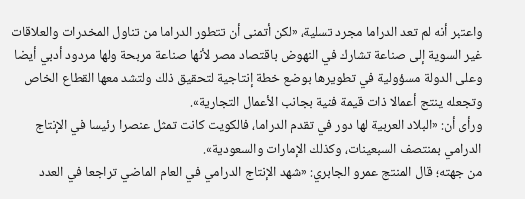واعتبر أنه لم تعد الدراما مجرد تسلية، «لكن أتمنى أن تتطور الدراما من تناول المخدرات والعلاقات غير السوية إلى صناعة تشارك في النهوض باقتصاد مصر لأنها صناعة مربحة ولها مردود أدبي أيضا وعلى الدولة مسؤولية في تطويرها بوضع خطة إنتاجية لتحقيق ذلك ولتشد معها القطاع الخاص وتجعله ينتج أعمالا ذات قيمة فنية بجانب الأعمال التجارية».
ورأى أن: «البلاد العربية لها دور في تقدم الدراما، فالكويت كانت تمثل عنصرا رئيسا في الإنتاج الدرامي بمنتصف السبعينات، وكذلك الإمارات والسعودية».
من جهته؛ قال المنتج عمرو الجابري: «شهد الإنتاج الدرامي في العام الماضي تراجعا في العدد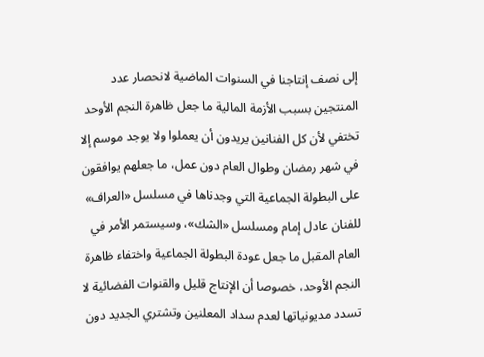إلى نصف إنتاجنا في السنوات الماضية لانحصار عدد المنتجين بسبب الأزمة المالية ما جعل ظاهرة النجم الأوحد تختفي لأن كل الفنانين يريدون أن يعملوا ولا يوجد موسم إلا في شهر رمضان وطوال العام دون عمل، ما جعلهم يوافقون على البطولة الجماعية التي وجدناها في مسلسل «العراف» للفنان عادل إمام ومسلسل «الشك»، وسيستمر الأمر في العام المقبل ما جعل عودة البطولة الجماعية واختفاء ظاهرة النجم الأوحد، خصوصا أن الإنتاج قليل والقنوات الفضائية لا تسدد مديونياتها لعدم سداد المعلنين وتشتري الجديد دون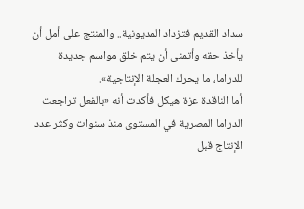سداد القديم فتزداد المديونية.. والمنتج على أمل أن يأخذ حقه وأتمنى أن يتم خلق مواسم جديدة للدراما، ما يحرك العجلة الإنتاجية».
أما الناقدة عزة هيكل فأكدت أنه «بالفعل تراجعت الدراما المصرية في المستوى منذ سنوات وكثر عدد الإنتاج قبل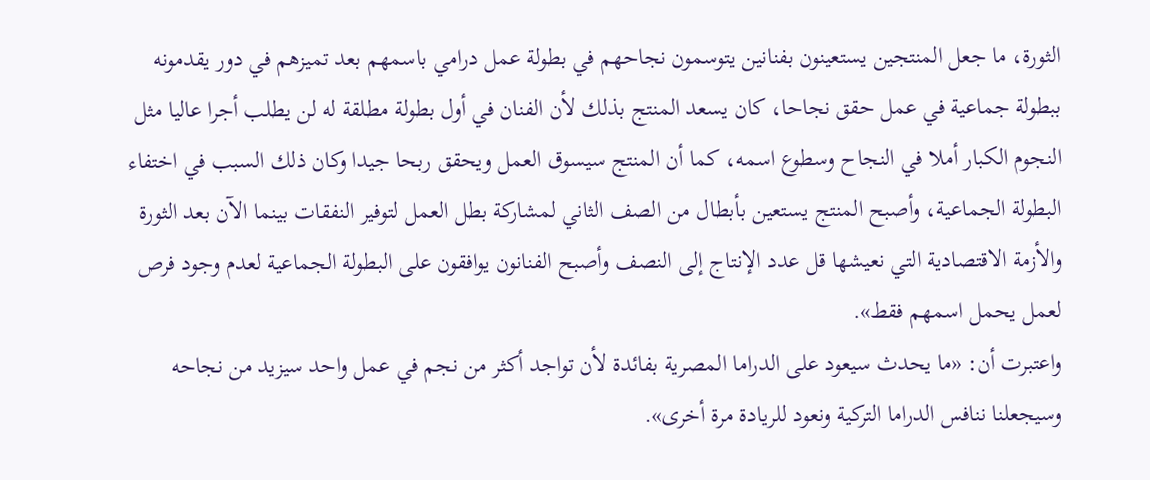الثورة، ما جعل المنتجين يستعينون بفنانين يتوسمون نجاحهم في بطولة عمل درامي باسمهم بعد تميزهم في دور يقدمونه ببطولة جماعية في عمل حقق نجاحا، كان يسعد المنتج بذلك لأن الفنان في أول بطولة مطلقة له لن يطلب أجرا عاليا مثل النجوم الكبار أملا في النجاح وسطوع اسمه، كما أن المنتج سيسوق العمل ويحقق ربحا جيدا وكان ذلك السبب في اختفاء البطولة الجماعية، وأصبح المنتج يستعين بأبطال من الصف الثاني لمشاركة بطل العمل لتوفير النفقات بينما الآن بعد الثورة والأزمة الاقتصادية التي نعيشها قل عدد الإنتاج إلى النصف وأصبح الفنانون يوافقون على البطولة الجماعية لعدم وجود فرص لعمل يحمل اسمهم فقط».
واعتبرت أن: «ما يحدث سيعود على الدراما المصرية بفائدة لأن تواجد أكثر من نجم في عمل واحد سيزيد من نجاحه وسيجعلنا ننافس الدراما التركية ونعود للريادة مرة أخرى».